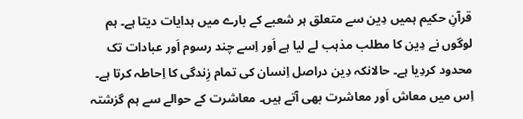قرآنِ حکیم ہمیں دِین سے متعلق ہر شعبے کے بارے میں ہدایات دیتا ہے۔ ہم لوگوں نے دِین کا مطلب مذہب لے لیا ہے اَور اِسے چند رسوم اَور عبادات تک محدود کردِیا ہے۔ حالانکہ دِین دراصل اِنسان کی تمام زِندگی کا اِحاطہ کرتا ہے۔ اِس میں معاش اَور معاشرت بھی آتے ہیں۔ معاشرت کے حوالے سے ہم گزشتہ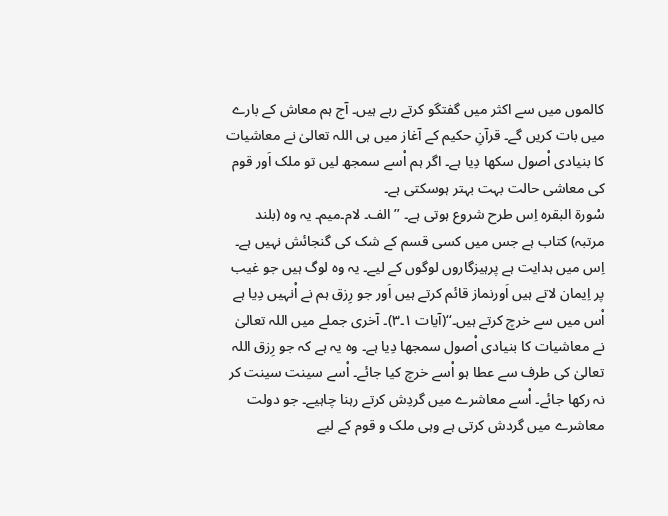کالموں میں سے اکثر میں گفتگو کرتے رہے ہیں۔ آج ہم معاش کے بارے میں بات کریں گے۔ قرآنِ حکیم کے آغاز میں ہی اللہ تعالیٰ نے معاشیات کا بنیادی اْصول سکھا دِیا ہے۔ اگر ہم اْسے سمجھ لیں تو ملک اَور قوم کی معاشی حالت بہت بہتر ہوسکتی ہے۔
سْورۃ البقرہ اِس طرح شروع ہوتی ہے۔ ’’ الف۔ لام۔میم۔ یہ وہ (بلند مرتبہ) کتاب ہے جس میں کسی قسم کے شک کی گنجائش نہیں ہے۔ اِس میں ہدایت ہے پرہیزگاروں لوگوں کے لیے۔ یہ وہ لوگ ہیں جو غیب پر اِیمان لاتے ہیں اَورنماز قائم کرتے ہیں اَور جو رِزق ہم نے اْنہیں دِیا ہے اْس میں سے خرچ کرتے ہیں۔‘‘(آیات ۱۔۳)۔ آخری جملے میں اللہ تعالیٰ نے معاشیات کا بنیادی اْصول سمجھا دِیا ہے۔ وہ یہ ہے کہ جو رِزق اللہ تعالیٰ کی طرف سے عطا ہو اْسے خرچ کیا جائے۔ اْسے سینت سینت کر نہ رکھا جائے۔ اْسے معاشرے میں گردِش کرتے رہنا چاہیے۔ جو دولت معاشرے میں گردش کرتی ہے وہی ملک و قوم کے لیے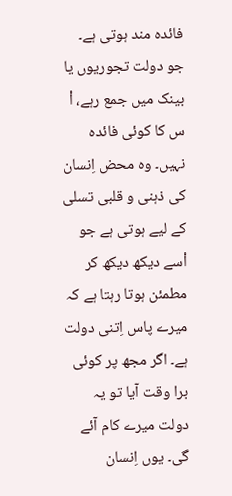فائدہ مند ہوتی ہے۔ جو دولت تجوریوں یا بینک میں جمع رہے، اْ س کا کوئی فائدہ نہیں۔ وہ محض اِنسان کی ذہنی و قلبی تسلی کے لیے ہوتی ہے جو اْسے دیکھ دیکھ کر مطمئن ہوتا رہتا ہے کہ میرے پاس اِتنی دولت ہے۔ اگر مجھ پر کوئی برا وقت آیا تو یہ دولت میرے کام آئے گی۔ یوں اِنسان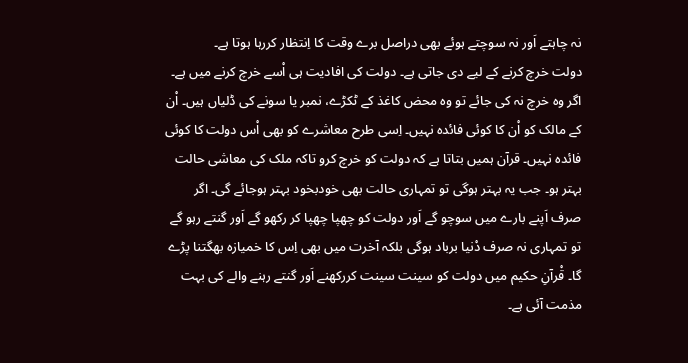نہ چاہتے اَور نہ سوچتے ہوئے بھی دراصل برے وقت کا اِنتظار کررہا ہوتا ہے۔
دولت خرچ کرنے کے لیے دی جاتی ہے۔ دولت کی افادیت ہی اْسے خرچ کرنے میں ہے۔ اگر وہ خرچ نہ کی جائے تو وہ محض کاغذ کے ٹکڑے، نمبر یا سونے کی ڈلیاں ہیں۔ اْن کے مالک کو اْن کا کوئی فائدہ نہیں۔ اِسی طرح معاشرے کو بھی اْس دولت کا کوئی فائدہ نہیں۔ قرآن ہمیں بتاتا ہے کہ دولت کو خرچ کرو تاکہ ملک کی معاشی حالت بہتر ہو۔ جب یہ بہتر ہوگی تو تمہاری حالت بھی خودبخود بہتر ہوجائے گی۔ اگر صرف اَپنے بارے میں سوچو گے اَور دولت کو چھپا چھپا کر رکھو گے اَور گنتے رہو گے تو تمہاری نہ صرف دْنیا برباد ہوگی بلکہ آخرت میں بھی اِس کا خمیازہ بھگتنا پڑے گا۔ قْرآنِ حکیم میں دولت کو سینت سینت کررکھنے اَور گنتے رہنے والے کی بہت مذمت آئی ہے۔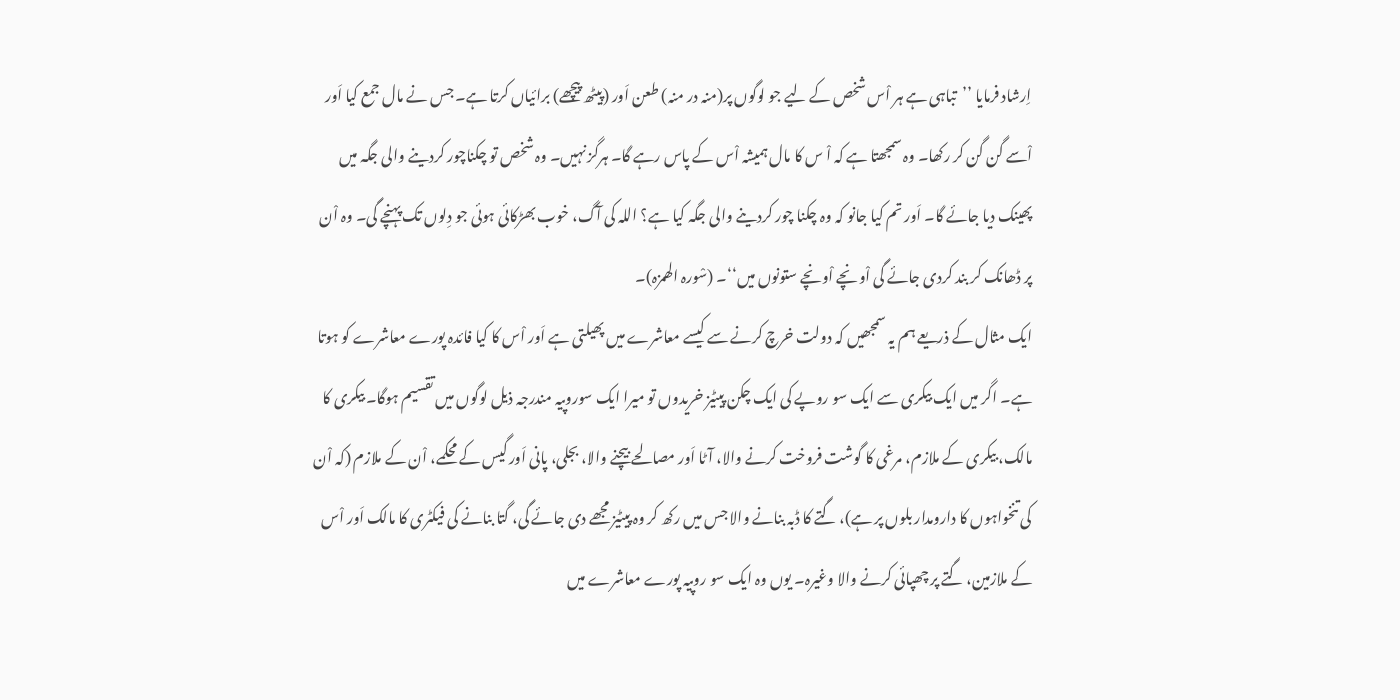اِرشاد فرمایا ’’تباہی ہے ہر اْس شخص کے لیے جو لوگوں پر(منہ در منہ) طعن اَور (پیٹھ پیچھے) برائیاں کرتا ہے۔ جس نے مال جمع کیا اَور اْسے گن گن کر رکھا۔ وہ سمجھتا ہے کہ اْ س کا مال ہمیشہ اْس کے پاس رہے گا۔ ہرگز نہیں۔ وہ شخص تو چکناچور کردینے والی جگہ میں پھینک دیا جائے گا۔ اَور تم کیا جانو کہ وہ چکنا چور کردینے والی جگہ کیا ہے؟ اللہ کی آگ، خوب بھڑکائی ہوئی جو دِلوں تک پہنچے گی۔ وہ اْن پر ڈھانک کر بند کردی جائے گی اْونچے اْونچے ستونوں میں‘‘۔ (سْورہ الھمزہ)۔
ایک مثال کے ذریعے ہم یہ سمجھیں کہ دولت خرچ کرنے سے کیسے معاشرے میں پھیلتی ہے اَور اْس کا کیا فائدہ پورے معاشرے کو ہوتا ہے۔ اگر میں ایک بیکری سے ایک سو روپے کی ایک چکن پیٹیز خریدوں تو میرا ایک سوروپیہ مندرجہ ذیل لوگوں میں تقسیم ہوگا۔ بیکری کا مالک، بیکری کے ملازم، مرغی کا گوشت فروخت کرنے والا، آٹا اَور مصالحے بیچنے والا، بجلی، پانی اَور گیس کے محکمے، اْن کے ملازم (کہ اْن کی تنخواہوں کا دارومدار بلوں پر ہے)، گتے کا ڈبہ بنانے والا جس میں رکھ کر وہ پیٹیز مجھے دی جائے گی، گتا بنانے کی فیکٹری کا مالک اَور اْس کے ملازمین، گتے پر چھپائی کرنے والا وغیرہ۔ یوں وہ ایک سو روپیہ پورے معاشرے میں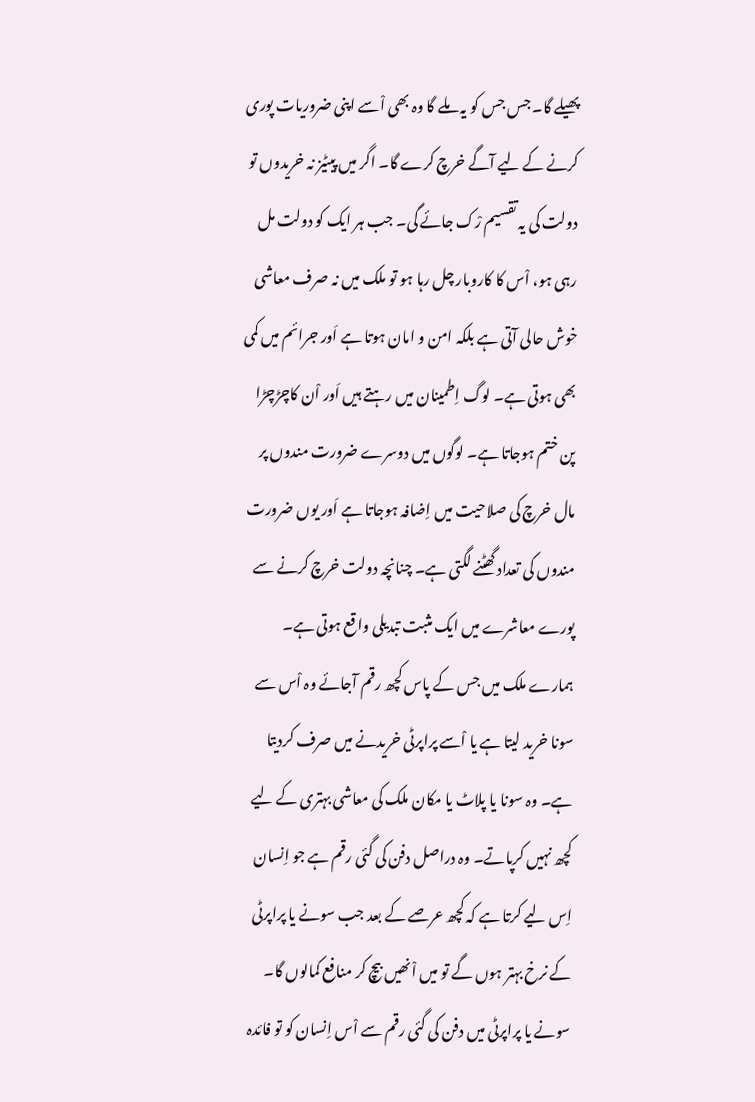پھیلے گا۔ جس جس کو یہ ملے گا وہ بھی اْسے اپنی ضروریات پوری کرنے کے لیے آگے خرچ کرے گا۔ اگر میں پیٹیز نہ خریدوں تو دولت کی یہ تقسیم رْک جائے گی۔ جب ہر ایک کو دولت مل رہی ہو، اْس کا کاروبار چل رہا ہو تو ملک میں نہ صرف معاشی خوش حالی آتی ہے بلکہ امن و امان ہوتا ہے اَور جرائم میں کمی بھی ہوتی ہے۔ لوگ اِطمینان میں رہتے ہیں اَور اْن کاچڑچڑا پن ختم ہوجاتا ہے۔ لوگوں میں دوسرے ضرورت مندوں پر مال خرچ کی صلاحیت میں اِضافہ ہوجاتا ہے اَور یوں ضرورت مندوں کی تعداد گھٹنے لگتی ہے۔ چنانچہ دولت خرچ کرنے سے پورے معاشرے میں ایک مثبت تبدیلی واقع ہوتی ہے۔
ہمارے ملک میں جس کے پاس کچھ رقم آجائے وہ اْس سے سونا خرید لیتا ہے یا اْسے پراپرٹی خریدنے میں صرف کردیتا ہے۔ وہ سونا یا پلاٹ یا مکان ملک کی معاشی بہتری کے لیے کچھ نہیں کرپاتے۔ وہ دراصل دفن کی گئی رقم ہے جو اِنسان اِس لیے کرتا ہے کہ کچھ عرصے کے بعد جب سونے یا پراپرٹی کے نرخ بہتر ہوں گے تو میں اْنھیں بیچ کر منافع کمالوں گا۔ سونے یا پراپرٹی میں دفن کی گئی رقم سے اْس اِنسان کو تو فائدہ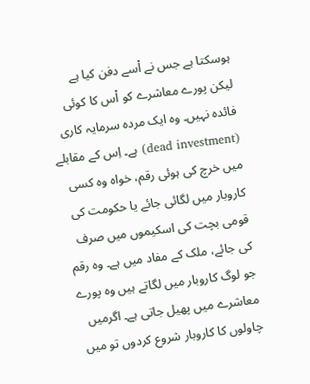ہوسکتا ہے جس نے اْسے دفن کیا ہے لیکن پورے معاشرے کو اْس کا کوئی فائدہ نہیں۔ وہ ایک مردہ سرمایہ کاری (dead investment) ہے۔ اِس کے مقابلے میں خرچ کی ہوئی رقم، خواہ وہ کسی کاروبار میں لگائی جائے یا حکومت کی قومی بچت کی اسکیموں میں صرف کی جائے، ملک کے مفاد میں ہے۔ وہ رقم جو لوگ کاروبار میں لگاتے ہیں وہ پورے معاشرے میں پھیل جاتی ہے۔ اگرمیں چاولوں کا کاروبار شروع کردوں تو میں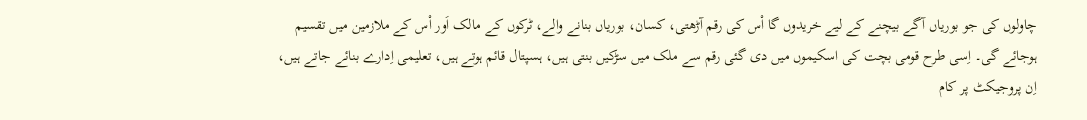چاولوں کی جو بوریاں آگے بیچنے کے لیے خریدوں گا اْس کی رقم آڑھتی، کسان، بوریاں بنانے والے، ٹرکوں کے مالک اَور اْس کے ملازمین میں تقسیم ہوجائے گی۔ اِسی طرح قومی بچت کی اسکیموں میں دی گئی رقم سے ملک میں سڑکیں بنتی ہیں، ہسپتال قائم ہوتے ہیں، تعلیمی اِدارے بنائے جاتے ہیں، اِن پروجیکٹ پر کام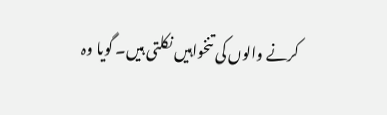کرنے والوں کی تنخواہیں نکلتی ہیں۔ گویا وہ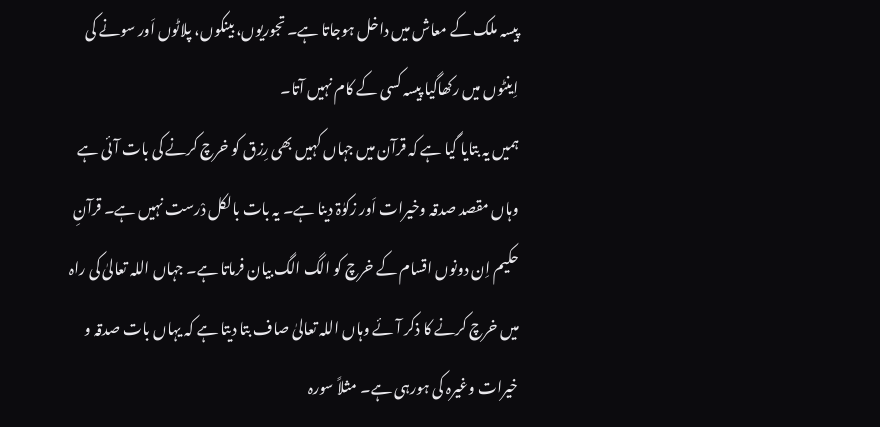پیسہ ملک کے معاش میں داخل ہوجاتا ہے۔ تجوریوں، بینکوں، پلاٹوں اَور سونے کی اِینٹوں میں رکھاگیا پیسہ کسی کے کام نہیں آتا۔
ہمیں یہ بتایا گیا ہے کہ قرآن میں جہاں کہیں بھی رِزق کو خرچ کرنے کی بات آئی ہے وہاں مقصد صدقہ وخیرات اَور زکوٰۃ دینا ہے۔ یہ بات بالکل دْرست نہیں ہے۔ قرآنِ حکیم اِن دونوں اقسام کے خرچ کو الگ الگ بیان فرماتا ہے۔ جہاں اللہ تعالیٰ کی راہ میں خرچ کرنے کا ذکر آئے وہاں اللہ تعالیٰ صاف بتا دیتا ہے کہ یہاں بات صدقہ و خیرات وغیرہ کی ہورہی ہے۔ مثلاً سورہ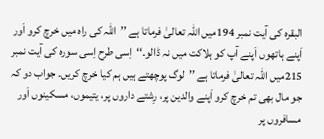البقرہ کی آیت نمبر 194میں اللہ تعالیٰ فرماتا ہے ’’اللہ کی راہ میں خرچ کرو اَور اَپنے ہاتھوں اَپنے آپ کو ہلاکت میں نہ ڈالو۔‘‘اِسی طرح اِسی سورہ کی آیت نمبر 215میں اللہ تعالیٰ فرماتا ہے ’’لوگ پوچھتے ہیں ہم کیا خرچ کریں۔ جواب دو کہ جو مال بھی تم خرچ کرو اَپنے والدین پر، رِشتے داروں پر، یتیموں، مسکینوں اَور مسافروں پر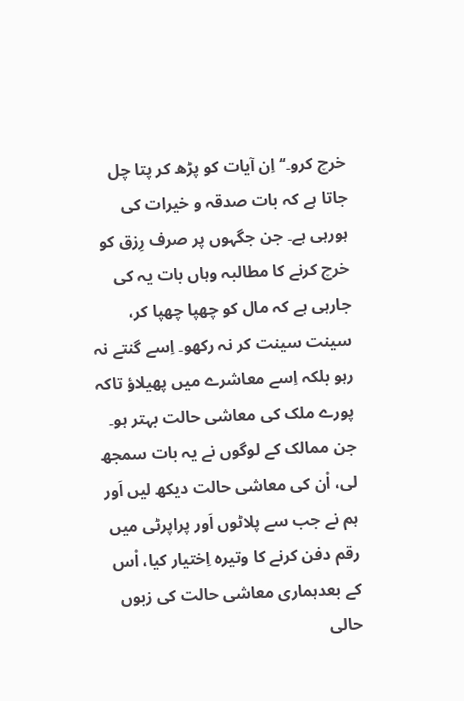خرچ کرو۔‘‘ اِن آیات کو پڑھ کر پتا چل جاتا ہے کہ بات صدقہ و خیرات کی ہورہی ہے۔ جن جگہوں پر صرف رِزق کو خرچ کرنے کا مطالبہ وہاں بات یہ کی جارہی ہے کہ مال کو چھپا چھپا کر، سینت سینت کر نہ رکھو۔ اِسے گنتے نہ رہو بلکہ اِسے معاشرے میں پھیلاؤ تاکہ پورے ملک کی معاشی حالت بہتر ہو۔ جن ممالک کے لوگوں نے یہ بات سمجھ لی، اْن کی معاشی حالت دیکھ لیں اَور ہم نے جب سے پلاٹوں اَور پراپرٹی میں رقم دفن کرنے کا وتیرہ اِختیار کیا، اْس کے بعدہماری معاشی حالت کی زبوں حالی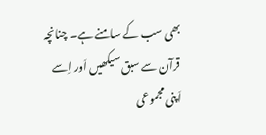بھی سب کے سامنے ہے۔ چنانچہ قرآن سے سبق سیکھیں اَور اِسے اَپنی مجموعی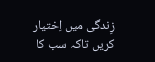زِندگی میں اِختیار کریں تاکہ سب کا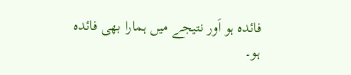فائدہ ہو اَور نتیجے میں ہمارا بھی فائدہ ہو۔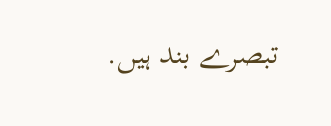تبصرے بند ہیں.